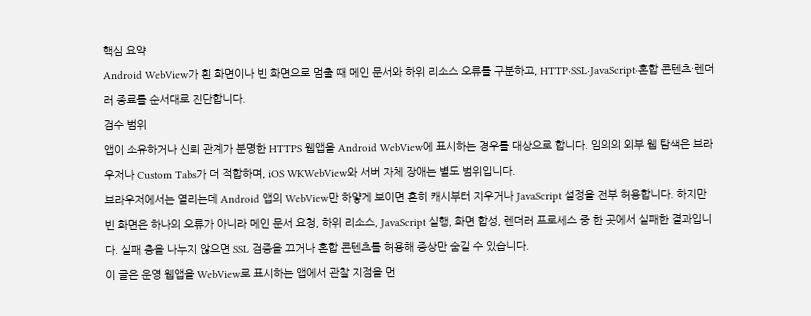핵심 요약
Android WebView가 흰 화면이나 빈 화면으로 멈출 때 메인 문서와 하위 리소스 오류를 구분하고, HTTP·SSL·JavaScript·혼합 콘텐츠·렌더러 종료를 순서대로 진단합니다.
검수 범위
앱이 소유하거나 신뢰 관계가 분명한 HTTPS 웹앱을 Android WebView에 표시하는 경우를 대상으로 합니다. 임의의 외부 웹 탐색은 브라우저나 Custom Tabs가 더 적합하며, iOS WKWebView와 서버 자체 장애는 별도 범위입니다.
브라우저에서는 열리는데 Android 앱의 WebView만 하얗게 보이면 흔히 캐시부터 지우거나 JavaScript 설정을 전부 허용합니다. 하지만 빈 화면은 하나의 오류가 아니라 메인 문서 요청, 하위 리소스, JavaScript 실행, 화면 합성, 렌더러 프로세스 중 한 곳에서 실패한 결과입니다. 실패 층을 나누지 않으면 SSL 검증을 끄거나 혼합 콘텐츠를 허용해 증상만 숨길 수 있습니다.
이 글은 운영 웹앱을 WebView로 표시하는 앱에서 관찰 지점을 먼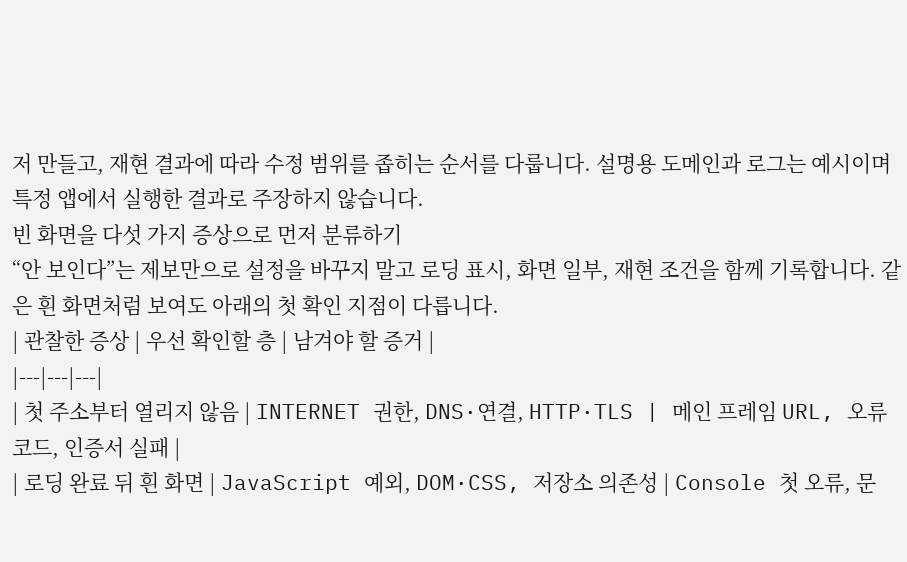저 만들고, 재현 결과에 따라 수정 범위를 좁히는 순서를 다룹니다. 설명용 도메인과 로그는 예시이며 특정 앱에서 실행한 결과로 주장하지 않습니다.
빈 화면을 다섯 가지 증상으로 먼저 분류하기
“안 보인다”는 제보만으로 설정을 바꾸지 말고 로딩 표시, 화면 일부, 재현 조건을 함께 기록합니다. 같은 흰 화면처럼 보여도 아래의 첫 확인 지점이 다릅니다.
| 관찰한 증상 | 우선 확인할 층 | 남겨야 할 증거 |
|---|---|---|
| 첫 주소부터 열리지 않음 | INTERNET 권한, DNS·연결, HTTP·TLS | 메인 프레임 URL, 오류 코드, 인증서 실패 |
| 로딩 완료 뒤 흰 화면 | JavaScript 예외, DOM·CSS, 저장소 의존성 | Console 첫 오류, 문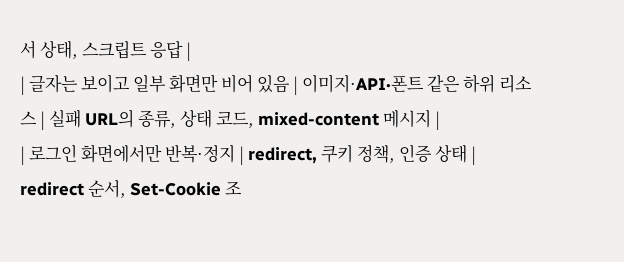서 상태, 스크립트 응답 |
| 글자는 보이고 일부 화면만 비어 있음 | 이미지·API·폰트 같은 하위 리소스 | 실패 URL의 종류, 상태 코드, mixed-content 메시지 |
| 로그인 화면에서만 반복·정지 | redirect, 쿠키 정책, 인증 상태 | redirect 순서, Set-Cookie 조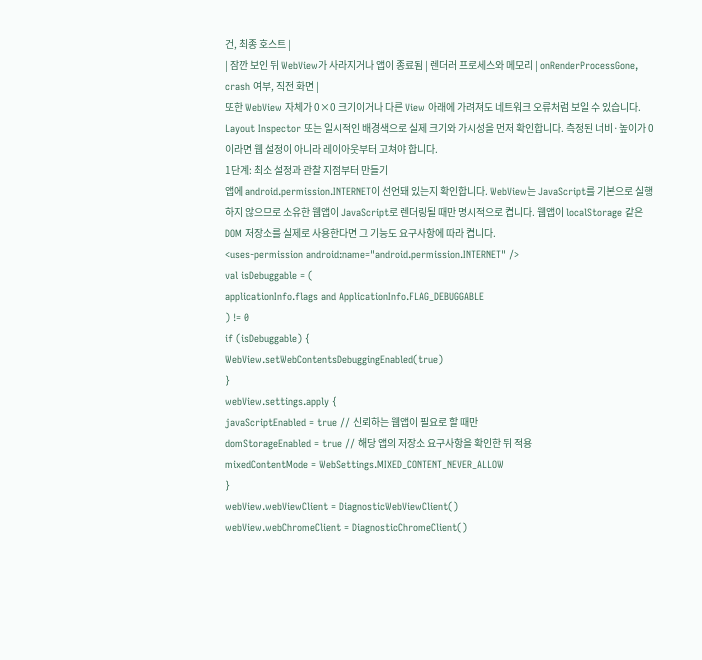건, 최종 호스트 |
| 잠깐 보인 뒤 WebView가 사라지거나 앱이 종료됨 | 렌더러 프로세스와 메모리 | onRenderProcessGone, crash 여부, 직전 화면 |
또한 WebView 자체가 0×0 크기이거나 다른 View 아래에 가려져도 네트워크 오류처럼 보일 수 있습니다. Layout Inspector 또는 일시적인 배경색으로 실제 크기와 가시성을 먼저 확인합니다. 측정된 너비·높이가 0이라면 웹 설정이 아니라 레이아웃부터 고쳐야 합니다.
1단계: 최소 설정과 관찰 지점부터 만들기
앱에 android.permission.INTERNET이 선언돼 있는지 확인합니다. WebView는 JavaScript를 기본으로 실행하지 않으므로 소유한 웹앱이 JavaScript로 렌더링될 때만 명시적으로 켭니다. 웹앱이 localStorage 같은 DOM 저장소를 실제로 사용한다면 그 기능도 요구사항에 따라 켭니다.
<uses-permission android:name="android.permission.INTERNET" />
val isDebuggable = (
applicationInfo.flags and ApplicationInfo.FLAG_DEBUGGABLE
) != 0
if (isDebuggable) {
WebView.setWebContentsDebuggingEnabled(true)
}
webView.settings.apply {
javaScriptEnabled = true // 신뢰하는 웹앱이 필요로 할 때만
domStorageEnabled = true // 해당 앱의 저장소 요구사항을 확인한 뒤 적용
mixedContentMode = WebSettings.MIXED_CONTENT_NEVER_ALLOW
}
webView.webViewClient = DiagnosticWebViewClient()
webView.webChromeClient = DiagnosticChromeClient()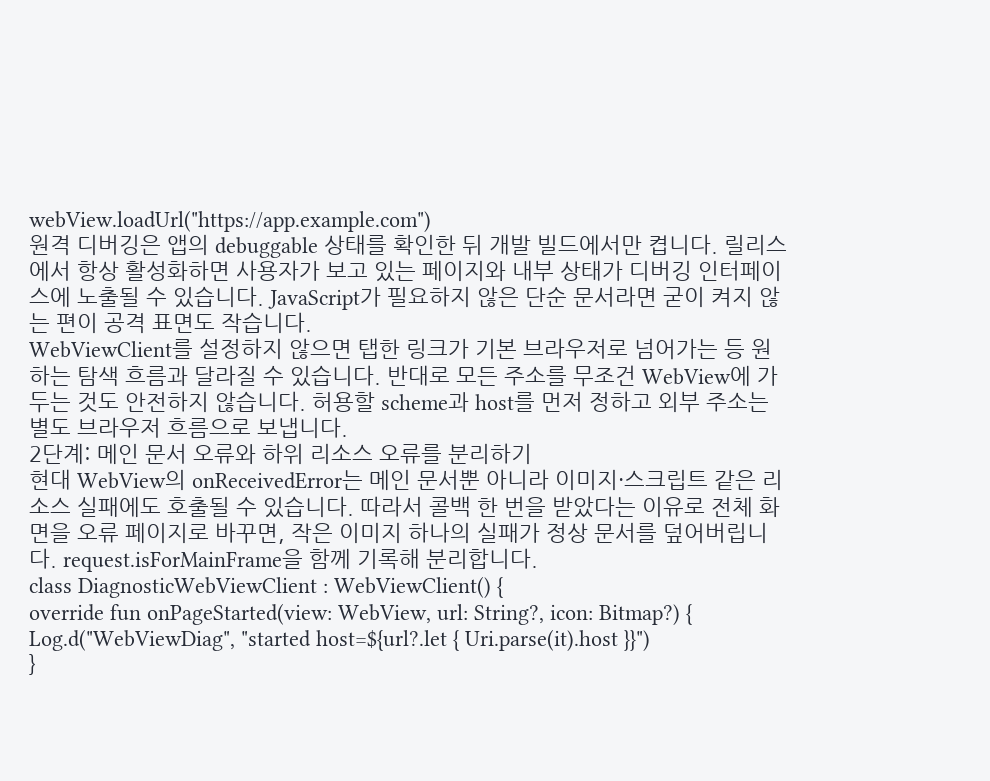webView.loadUrl("https://app.example.com")
원격 디버깅은 앱의 debuggable 상태를 확인한 뒤 개발 빌드에서만 켭니다. 릴리스에서 항상 활성화하면 사용자가 보고 있는 페이지와 내부 상태가 디버깅 인터페이스에 노출될 수 있습니다. JavaScript가 필요하지 않은 단순 문서라면 굳이 켜지 않는 편이 공격 표면도 작습니다.
WebViewClient를 설정하지 않으면 탭한 링크가 기본 브라우저로 넘어가는 등 원하는 탐색 흐름과 달라질 수 있습니다. 반대로 모든 주소를 무조건 WebView에 가두는 것도 안전하지 않습니다. 허용할 scheme과 host를 먼저 정하고 외부 주소는 별도 브라우저 흐름으로 보냅니다.
2단계: 메인 문서 오류와 하위 리소스 오류를 분리하기
현대 WebView의 onReceivedError는 메인 문서뿐 아니라 이미지·스크립트 같은 리소스 실패에도 호출될 수 있습니다. 따라서 콜백 한 번을 받았다는 이유로 전체 화면을 오류 페이지로 바꾸면, 작은 이미지 하나의 실패가 정상 문서를 덮어버립니다. request.isForMainFrame을 함께 기록해 분리합니다.
class DiagnosticWebViewClient : WebViewClient() {
override fun onPageStarted(view: WebView, url: String?, icon: Bitmap?) {
Log.d("WebViewDiag", "started host=${url?.let { Uri.parse(it).host }}")
}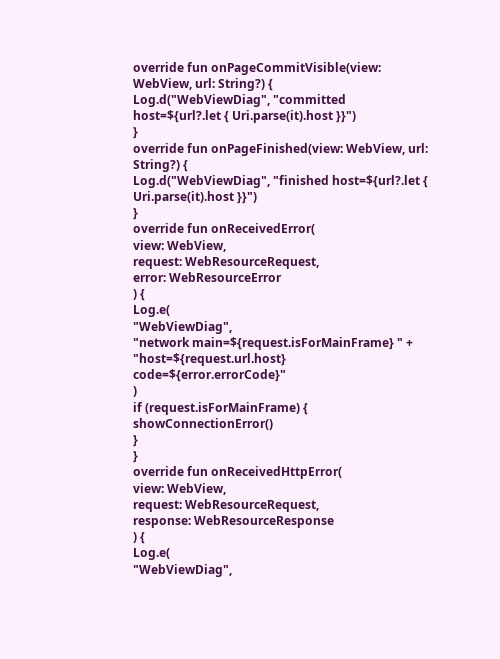override fun onPageCommitVisible(view: WebView, url: String?) {
Log.d("WebViewDiag", "committed host=${url?.let { Uri.parse(it).host }}")
}
override fun onPageFinished(view: WebView, url: String?) {
Log.d("WebViewDiag", "finished host=${url?.let { Uri.parse(it).host }}")
}
override fun onReceivedError(
view: WebView,
request: WebResourceRequest,
error: WebResourceError
) {
Log.e(
"WebViewDiag",
"network main=${request.isForMainFrame} " +
"host=${request.url.host} code=${error.errorCode}"
)
if (request.isForMainFrame) {
showConnectionError()
}
}
override fun onReceivedHttpError(
view: WebView,
request: WebResourceRequest,
response: WebResourceResponse
) {
Log.e(
"WebViewDiag",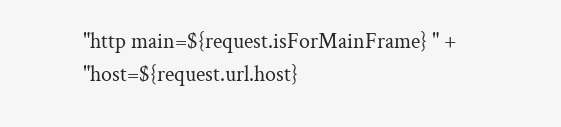"http main=${request.isForMainFrame} " +
"host=${request.url.host}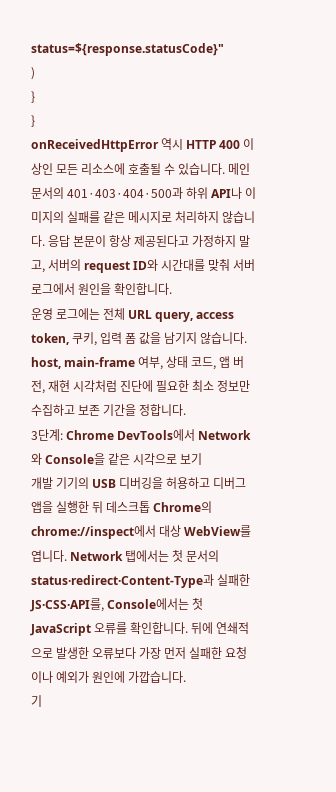status=${response.statusCode}"
)
}
}
onReceivedHttpError 역시 HTTP 400 이상인 모든 리소스에 호출될 수 있습니다. 메인 문서의 401·403·404·500과 하위 API나 이미지의 실패를 같은 메시지로 처리하지 않습니다. 응답 본문이 항상 제공된다고 가정하지 말고, 서버의 request ID와 시간대를 맞춰 서버 로그에서 원인을 확인합니다.
운영 로그에는 전체 URL query, access token, 쿠키, 입력 폼 값을 남기지 않습니다. host, main-frame 여부, 상태 코드, 앱 버전, 재현 시각처럼 진단에 필요한 최소 정보만 수집하고 보존 기간을 정합니다.
3단계: Chrome DevTools에서 Network와 Console을 같은 시각으로 보기
개발 기기의 USB 디버깅을 허용하고 디버그 앱을 실행한 뒤 데스크톱 Chrome의 chrome://inspect에서 대상 WebView를 엽니다. Network 탭에서는 첫 문서의 status·redirect·Content-Type과 실패한 JS·CSS·API를, Console에서는 첫 JavaScript 오류를 확인합니다. 뒤에 연쇄적으로 발생한 오류보다 가장 먼저 실패한 요청이나 예외가 원인에 가깝습니다.
기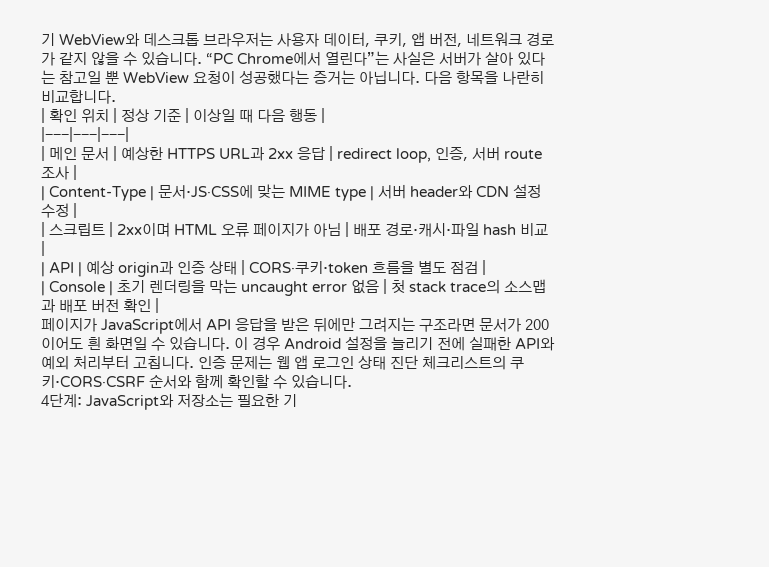기 WebView와 데스크톱 브라우저는 사용자 데이터, 쿠키, 앱 버전, 네트워크 경로가 같지 않을 수 있습니다. “PC Chrome에서 열린다”는 사실은 서버가 살아 있다는 참고일 뿐 WebView 요청이 성공했다는 증거는 아닙니다. 다음 항목을 나란히 비교합니다.
| 확인 위치 | 정상 기준 | 이상일 때 다음 행동 |
|---|---|---|
| 메인 문서 | 예상한 HTTPS URL과 2xx 응답 | redirect loop, 인증, 서버 route 조사 |
| Content-Type | 문서·JS·CSS에 맞는 MIME type | 서버 header와 CDN 설정 수정 |
| 스크립트 | 2xx이며 HTML 오류 페이지가 아님 | 배포 경로·캐시·파일 hash 비교 |
| API | 예상 origin과 인증 상태 | CORS·쿠키·token 흐름을 별도 점검 |
| Console | 초기 렌더링을 막는 uncaught error 없음 | 첫 stack trace의 소스맵과 배포 버전 확인 |
페이지가 JavaScript에서 API 응답을 받은 뒤에만 그려지는 구조라면 문서가 200이어도 흰 화면일 수 있습니다. 이 경우 Android 설정을 늘리기 전에 실패한 API와 예외 처리부터 고칩니다. 인증 문제는 웹 앱 로그인 상태 진단 체크리스트의 쿠키·CORS·CSRF 순서와 함께 확인할 수 있습니다.
4단계: JavaScript와 저장소는 필요한 기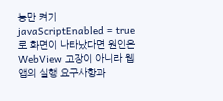능만 켜기
javaScriptEnabled = true로 화면이 나타났다면 원인은 WebView 고장이 아니라 웹앱의 실행 요구사항과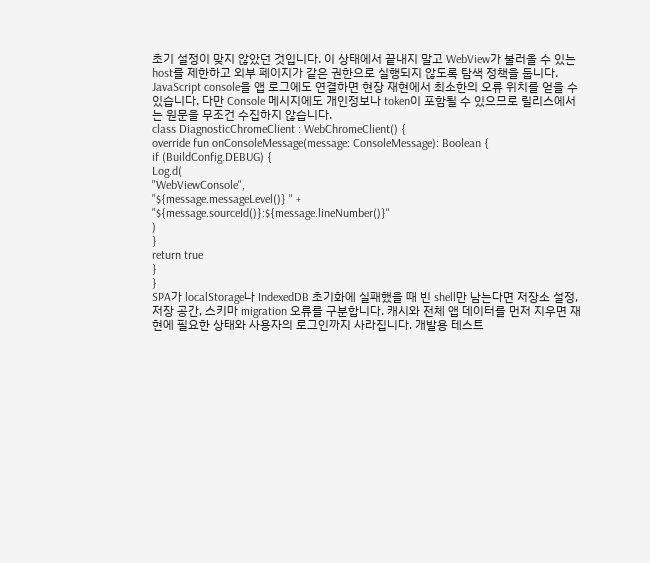초기 설정이 맞지 않았던 것입니다. 이 상태에서 끝내지 말고 WebView가 불러올 수 있는 host를 제한하고 외부 페이지가 같은 권한으로 실행되지 않도록 탐색 정책을 둡니다.
JavaScript console을 앱 로그에도 연결하면 현장 재현에서 최소한의 오류 위치를 얻을 수 있습니다. 다만 Console 메시지에도 개인정보나 token이 포함될 수 있으므로 릴리스에서는 원문을 무조건 수집하지 않습니다.
class DiagnosticChromeClient : WebChromeClient() {
override fun onConsoleMessage(message: ConsoleMessage): Boolean {
if (BuildConfig.DEBUG) {
Log.d(
"WebViewConsole",
"${message.messageLevel()} " +
"${message.sourceId()}:${message.lineNumber()}"
)
}
return true
}
}
SPA가 localStorage나 IndexedDB 초기화에 실패했을 때 빈 shell만 남는다면 저장소 설정, 저장 공간, 스키마 migration 오류를 구분합니다. 캐시와 전체 앱 데이터를 먼저 지우면 재현에 필요한 상태와 사용자의 로그인까지 사라집니다. 개발용 테스트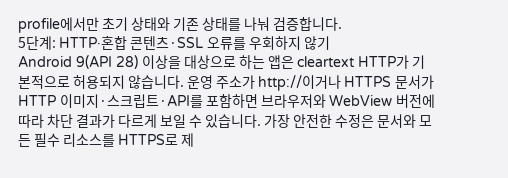profile에서만 초기 상태와 기존 상태를 나눠 검증합니다.
5단계: HTTP·혼합 콘텐츠·SSL 오류를 우회하지 않기
Android 9(API 28) 이상을 대상으로 하는 앱은 cleartext HTTP가 기본적으로 허용되지 않습니다. 운영 주소가 http://이거나 HTTPS 문서가 HTTP 이미지·스크립트·API를 포함하면 브라우저와 WebView 버전에 따라 차단 결과가 다르게 보일 수 있습니다. 가장 안전한 수정은 문서와 모든 필수 리소스를 HTTPS로 제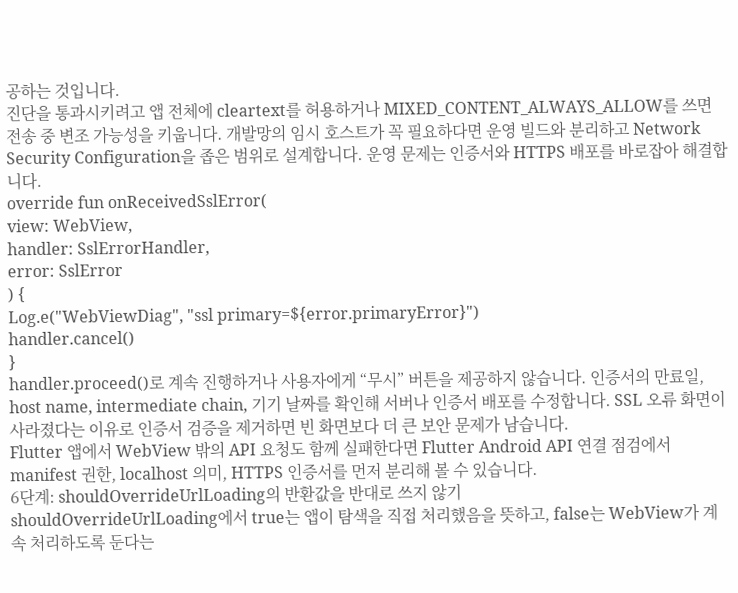공하는 것입니다.
진단을 통과시키려고 앱 전체에 cleartext를 허용하거나 MIXED_CONTENT_ALWAYS_ALLOW를 쓰면 전송 중 변조 가능성을 키웁니다. 개발망의 임시 호스트가 꼭 필요하다면 운영 빌드와 분리하고 Network Security Configuration을 좁은 범위로 설계합니다. 운영 문제는 인증서와 HTTPS 배포를 바로잡아 해결합니다.
override fun onReceivedSslError(
view: WebView,
handler: SslErrorHandler,
error: SslError
) {
Log.e("WebViewDiag", "ssl primary=${error.primaryError}")
handler.cancel()
}
handler.proceed()로 계속 진행하거나 사용자에게 “무시” 버튼을 제공하지 않습니다. 인증서의 만료일, host name, intermediate chain, 기기 날짜를 확인해 서버나 인증서 배포를 수정합니다. SSL 오류 화면이 사라졌다는 이유로 인증서 검증을 제거하면 빈 화면보다 더 큰 보안 문제가 남습니다.
Flutter 앱에서 WebView 밖의 API 요청도 함께 실패한다면 Flutter Android API 연결 점검에서 manifest 권한, localhost 의미, HTTPS 인증서를 먼저 분리해 볼 수 있습니다.
6단계: shouldOverrideUrlLoading의 반환값을 반대로 쓰지 않기
shouldOverrideUrlLoading에서 true는 앱이 탐색을 직접 처리했음을 뜻하고, false는 WebView가 계속 처리하도록 둔다는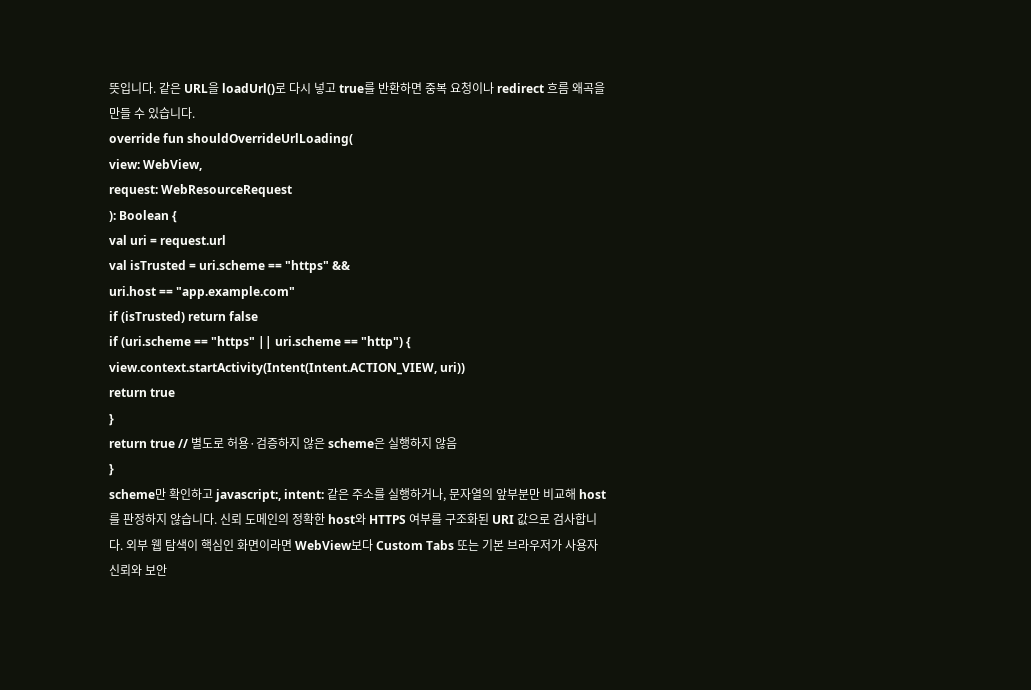뜻입니다. 같은 URL을 loadUrl()로 다시 넣고 true를 반환하면 중복 요청이나 redirect 흐름 왜곡을 만들 수 있습니다.
override fun shouldOverrideUrlLoading(
view: WebView,
request: WebResourceRequest
): Boolean {
val uri = request.url
val isTrusted = uri.scheme == "https" &&
uri.host == "app.example.com"
if (isTrusted) return false
if (uri.scheme == "https" || uri.scheme == "http") {
view.context.startActivity(Intent(Intent.ACTION_VIEW, uri))
return true
}
return true // 별도로 허용·검증하지 않은 scheme은 실행하지 않음
}
scheme만 확인하고 javascript:, intent: 같은 주소를 실행하거나, 문자열의 앞부분만 비교해 host를 판정하지 않습니다. 신뢰 도메인의 정확한 host와 HTTPS 여부를 구조화된 URI 값으로 검사합니다. 외부 웹 탐색이 핵심인 화면이라면 WebView보다 Custom Tabs 또는 기본 브라우저가 사용자 신뢰와 보안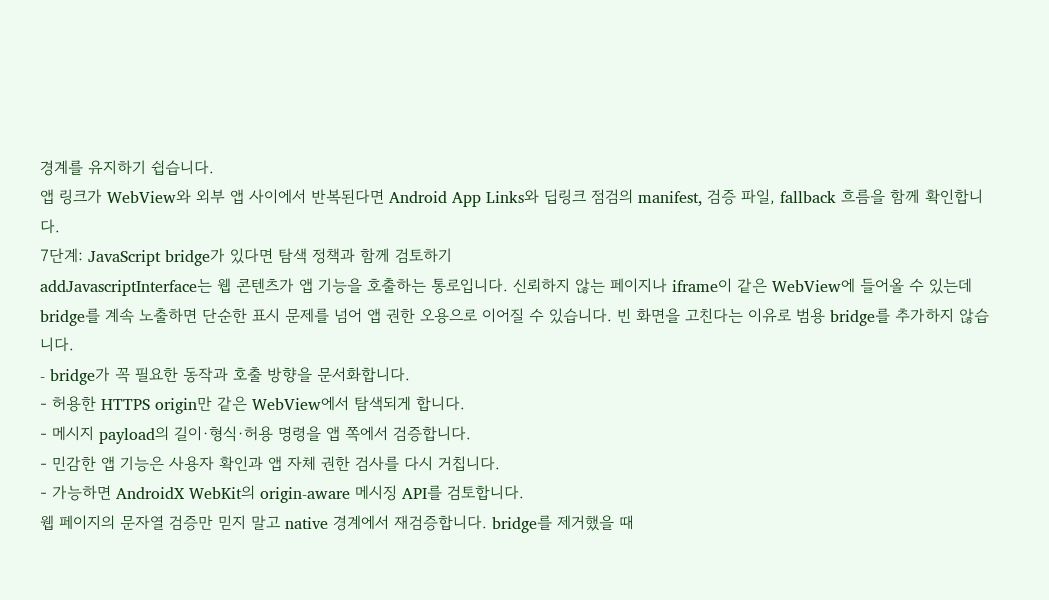경계를 유지하기 쉽습니다.
앱 링크가 WebView와 외부 앱 사이에서 반복된다면 Android App Links와 딥링크 점검의 manifest, 검증 파일, fallback 흐름을 함께 확인합니다.
7단계: JavaScript bridge가 있다면 탐색 정책과 함께 검토하기
addJavascriptInterface는 웹 콘텐츠가 앱 기능을 호출하는 통로입니다. 신뢰하지 않는 페이지나 iframe이 같은 WebView에 들어올 수 있는데 bridge를 계속 노출하면 단순한 표시 문제를 넘어 앱 권한 오용으로 이어질 수 있습니다. 빈 화면을 고친다는 이유로 범용 bridge를 추가하지 않습니다.
- bridge가 꼭 필요한 동작과 호출 방향을 문서화합니다.
- 허용한 HTTPS origin만 같은 WebView에서 탐색되게 합니다.
- 메시지 payload의 길이·형식·허용 명령을 앱 쪽에서 검증합니다.
- 민감한 앱 기능은 사용자 확인과 앱 자체 권한 검사를 다시 거칩니다.
- 가능하면 AndroidX WebKit의 origin-aware 메시징 API를 검토합니다.
웹 페이지의 문자열 검증만 믿지 말고 native 경계에서 재검증합니다. bridge를 제거했을 때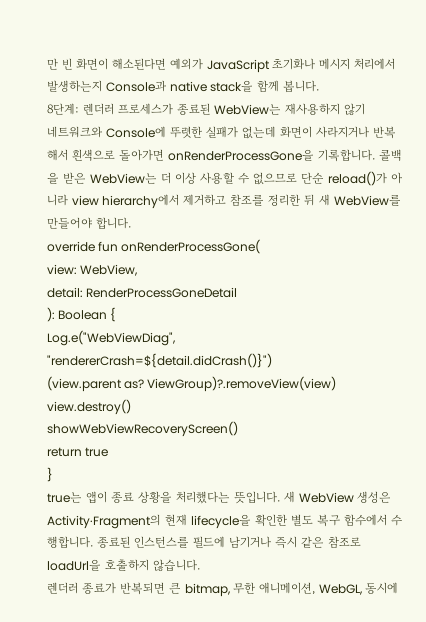만 빈 화면이 해소된다면 예외가 JavaScript 초기화나 메시지 처리에서 발생하는지 Console과 native stack을 함께 봅니다.
8단계: 렌더러 프로세스가 종료된 WebView는 재사용하지 않기
네트워크와 Console에 뚜렷한 실패가 없는데 화면이 사라지거나 반복해서 흰색으로 돌아가면 onRenderProcessGone을 기록합니다. 콜백을 받은 WebView는 더 이상 사용할 수 없으므로 단순 reload()가 아니라 view hierarchy에서 제거하고 참조를 정리한 뒤 새 WebView를 만들어야 합니다.
override fun onRenderProcessGone(
view: WebView,
detail: RenderProcessGoneDetail
): Boolean {
Log.e("WebViewDiag", "rendererCrash=${detail.didCrash()}")
(view.parent as? ViewGroup)?.removeView(view)
view.destroy()
showWebViewRecoveryScreen()
return true
}
true는 앱이 종료 상황을 처리했다는 뜻입니다. 새 WebView 생성은 Activity·Fragment의 현재 lifecycle을 확인한 별도 복구 함수에서 수행합니다. 종료된 인스턴스를 필드에 남기거나 즉시 같은 참조로 loadUrl을 호출하지 않습니다.
렌더러 종료가 반복되면 큰 bitmap, 무한 애니메이션, WebGL, 동시에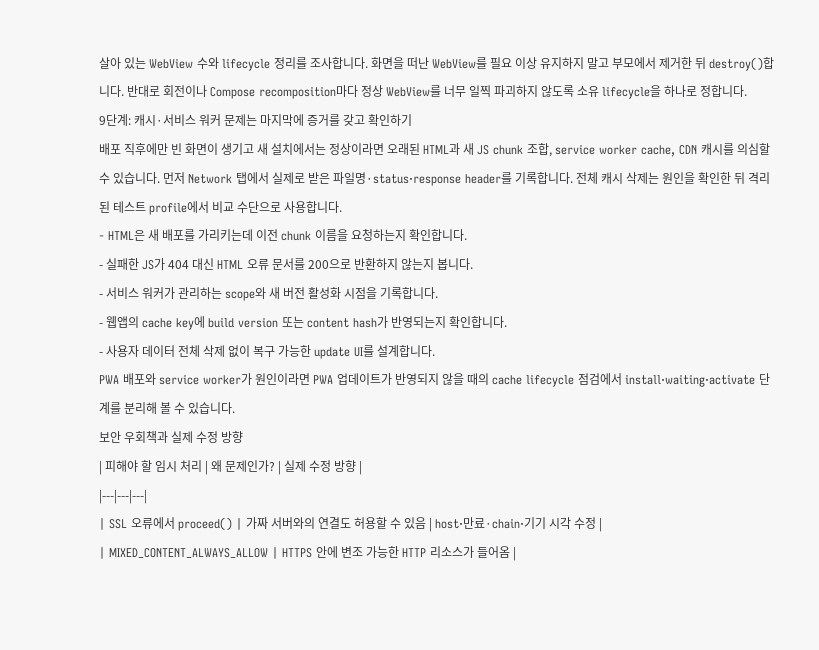살아 있는 WebView 수와 lifecycle 정리를 조사합니다. 화면을 떠난 WebView를 필요 이상 유지하지 말고 부모에서 제거한 뒤 destroy()합니다. 반대로 회전이나 Compose recomposition마다 정상 WebView를 너무 일찍 파괴하지 않도록 소유 lifecycle을 하나로 정합니다.
9단계: 캐시·서비스 워커 문제는 마지막에 증거를 갖고 확인하기
배포 직후에만 빈 화면이 생기고 새 설치에서는 정상이라면 오래된 HTML과 새 JS chunk 조합, service worker cache, CDN 캐시를 의심할 수 있습니다. 먼저 Network 탭에서 실제로 받은 파일명·status·response header를 기록합니다. 전체 캐시 삭제는 원인을 확인한 뒤 격리된 테스트 profile에서 비교 수단으로 사용합니다.
- HTML은 새 배포를 가리키는데 이전 chunk 이름을 요청하는지 확인합니다.
- 실패한 JS가 404 대신 HTML 오류 문서를 200으로 반환하지 않는지 봅니다.
- 서비스 워커가 관리하는 scope와 새 버전 활성화 시점을 기록합니다.
- 웹앱의 cache key에 build version 또는 content hash가 반영되는지 확인합니다.
- 사용자 데이터 전체 삭제 없이 복구 가능한 update UI를 설계합니다.
PWA 배포와 service worker가 원인이라면 PWA 업데이트가 반영되지 않을 때의 cache lifecycle 점검에서 install·waiting·activate 단계를 분리해 볼 수 있습니다.
보안 우회책과 실제 수정 방향
| 피해야 할 임시 처리 | 왜 문제인가? | 실제 수정 방향 |
|---|---|---|
| SSL 오류에서 proceed() | 가짜 서버와의 연결도 허용할 수 있음 | host·만료·chain·기기 시각 수정 |
| MIXED_CONTENT_ALWAYS_ALLOW | HTTPS 안에 변조 가능한 HTTP 리소스가 들어옴 |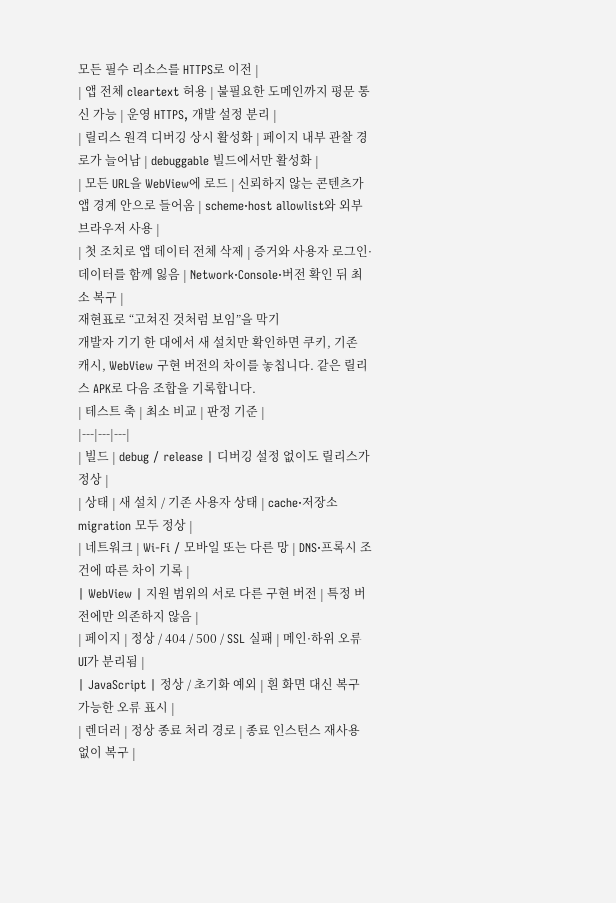모든 필수 리소스를 HTTPS로 이전 |
| 앱 전체 cleartext 허용 | 불필요한 도메인까지 평문 통신 가능 | 운영 HTTPS, 개발 설정 분리 |
| 릴리스 원격 디버깅 상시 활성화 | 페이지 내부 관찰 경로가 늘어남 | debuggable 빌드에서만 활성화 |
| 모든 URL을 WebView에 로드 | 신뢰하지 않는 콘텐츠가 앱 경계 안으로 들어옴 | scheme·host allowlist와 외부 브라우저 사용 |
| 첫 조치로 앱 데이터 전체 삭제 | 증거와 사용자 로그인·데이터를 함께 잃음 | Network·Console·버전 확인 뒤 최소 복구 |
재현표로 “고쳐진 것처럼 보임”을 막기
개발자 기기 한 대에서 새 설치만 확인하면 쿠키, 기존 캐시, WebView 구현 버전의 차이를 놓칩니다. 같은 릴리스 APK로 다음 조합을 기록합니다.
| 테스트 축 | 최소 비교 | 판정 기준 |
|---|---|---|
| 빌드 | debug / release | 디버깅 설정 없이도 릴리스가 정상 |
| 상태 | 새 설치 / 기존 사용자 상태 | cache·저장소 migration 모두 정상 |
| 네트워크 | Wi-Fi / 모바일 또는 다른 망 | DNS·프록시 조건에 따른 차이 기록 |
| WebView | 지원 범위의 서로 다른 구현 버전 | 특정 버전에만 의존하지 않음 |
| 페이지 | 정상 / 404 / 500 / SSL 실패 | 메인·하위 오류 UI가 분리됨 |
| JavaScript | 정상 / 초기화 예외 | 흰 화면 대신 복구 가능한 오류 표시 |
| 렌더러 | 정상 종료 처리 경로 | 종료 인스턴스 재사용 없이 복구 |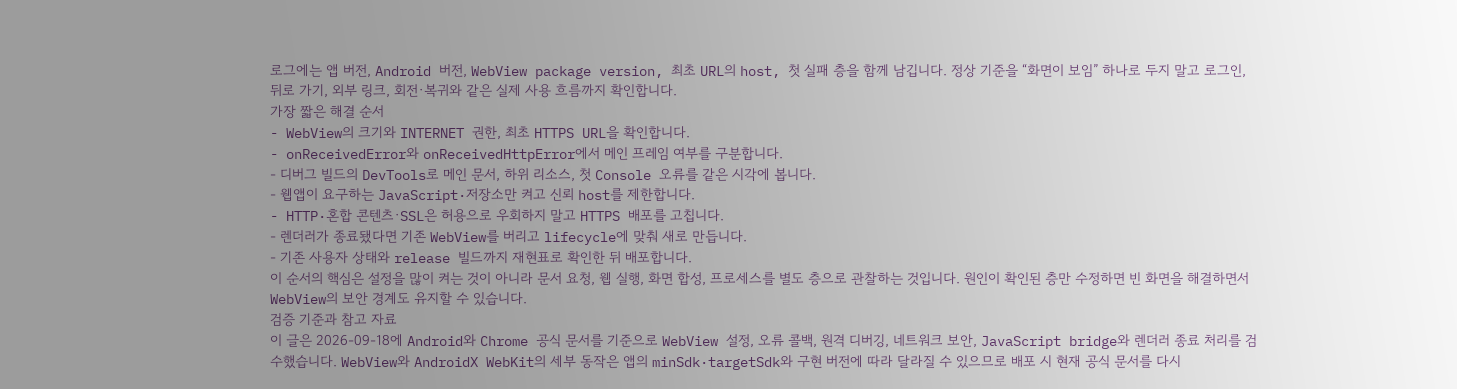로그에는 앱 버전, Android 버전, WebView package version, 최초 URL의 host, 첫 실패 층을 함께 남깁니다. 정상 기준을 “화면이 보임” 하나로 두지 말고 로그인, 뒤로 가기, 외부 링크, 회전·복귀와 같은 실제 사용 흐름까지 확인합니다.
가장 짧은 해결 순서
- WebView의 크기와 INTERNET 권한, 최초 HTTPS URL을 확인합니다.
- onReceivedError와 onReceivedHttpError에서 메인 프레임 여부를 구분합니다.
- 디버그 빌드의 DevTools로 메인 문서, 하위 리소스, 첫 Console 오류를 같은 시각에 봅니다.
- 웹앱이 요구하는 JavaScript·저장소만 켜고 신뢰 host를 제한합니다.
- HTTP·혼합 콘텐츠·SSL은 허용으로 우회하지 말고 HTTPS 배포를 고칩니다.
- 렌더러가 종료됐다면 기존 WebView를 버리고 lifecycle에 맞춰 새로 만듭니다.
- 기존 사용자 상태와 release 빌드까지 재현표로 확인한 뒤 배포합니다.
이 순서의 핵심은 설정을 많이 켜는 것이 아니라 문서 요청, 웹 실행, 화면 합성, 프로세스를 별도 층으로 관찰하는 것입니다. 원인이 확인된 층만 수정하면 빈 화면을 해결하면서 WebView의 보안 경계도 유지할 수 있습니다.
검증 기준과 참고 자료
이 글은 2026-09-18에 Android와 Chrome 공식 문서를 기준으로 WebView 설정, 오류 콜백, 원격 디버깅, 네트워크 보안, JavaScript bridge와 렌더러 종료 처리를 검수했습니다. WebView와 AndroidX WebKit의 세부 동작은 앱의 minSdk·targetSdk와 구현 버전에 따라 달라질 수 있으므로 배포 시 현재 공식 문서를 다시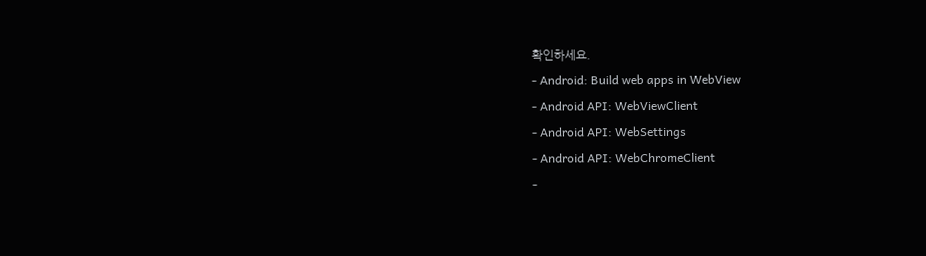확인하세요.
- Android: Build web apps in WebView
- Android API: WebViewClient
- Android API: WebSettings
- Android API: WebChromeClient
-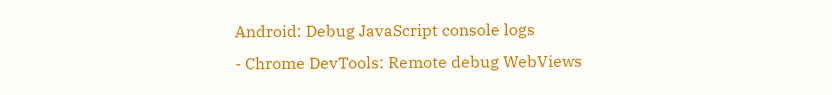Android: Debug JavaScript console logs
- Chrome DevTools: Remote debug WebViews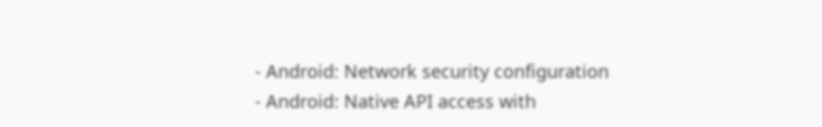- Android: Network security configuration
- Android: Native API access with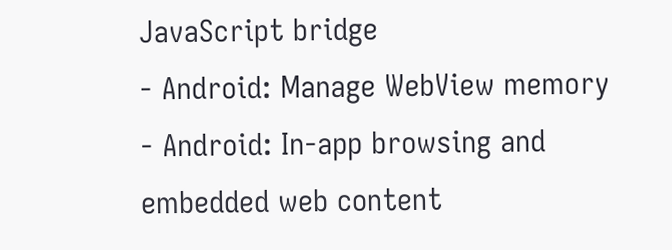JavaScript bridge
- Android: Manage WebView memory
- Android: In-app browsing and embedded web content